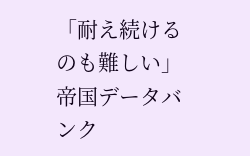「耐え続けるのも難しい」
帝国データバンク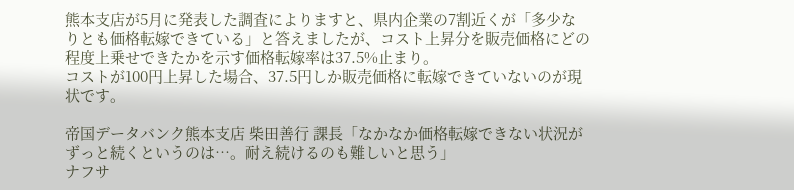熊本支店が5月に発表した調査によりますと、県内企業の7割近くが「多少なりとも価格転嫁できている」と答えましたが、コスト上昇分を販売価格にどの程度上乗せできたかを示す価格転嫁率は37.5%止まり。
コストが100円上昇した場合、37.5円しか販売価格に転嫁できていないのが現状です。

帝国データバンク熊本支店 柴田善行 課長「なかなか価格転嫁できない状況がずっと続くというのは…。耐え続けるのも難しいと思う」
ナフサ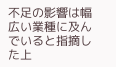不足の影響は幅広い業種に及んでいると指摘した上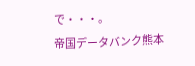で・・・。
帝国データバンク熊本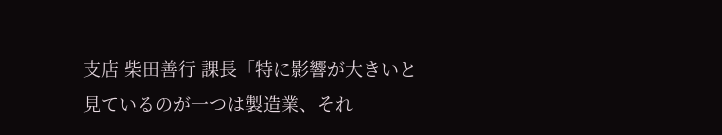支店 柴田善行 課長「特に影響が大きいと見ているのが一つは製造業、それ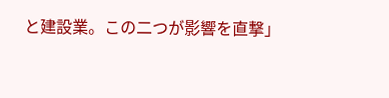と建設業。この二つが影響を直撃」